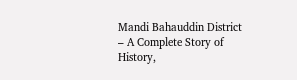Mandi Bahauddin District – A Complete Story of History,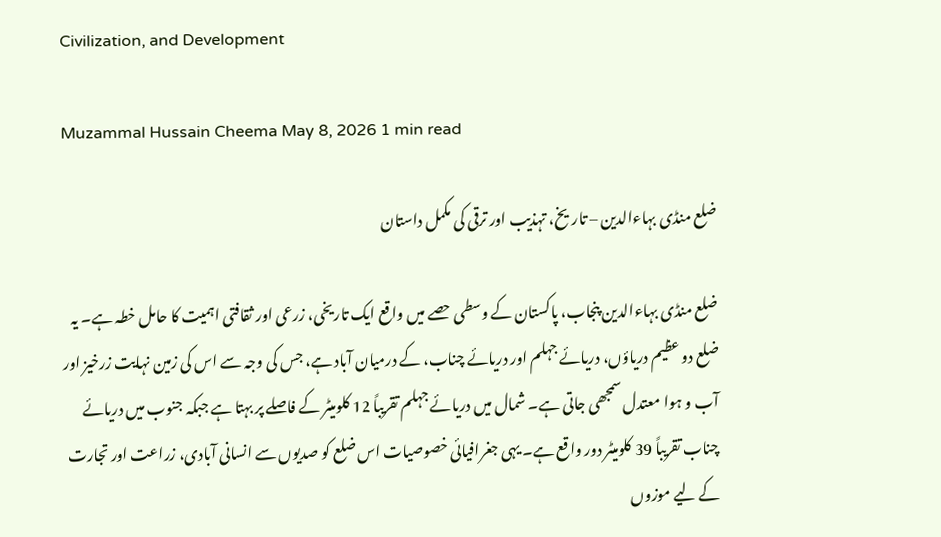Civilization, and Development

Muzammal Hussain Cheema May 8, 2026 1 min read

ضلع منڈی بہاءالدین – تاریخ، تہذیب اور ترقی کی مکمل داستان

ضلع منڈی بہاءالدین پنجاب، پاکستان کے وسطی حصے میں واقع ایک تاریخی، زرعی اور ثقافتی اہمیت کا حامل خطہ ہے۔ یہ ضلع دو عظیم دریاؤں، دریائے جہلم اور دریائے چناب، کے درمیان آباد ہے، جس کی وجہ سے اس کی زمین نہایت زرخیز اور آب و ہوا معتدل سمجھی جاتی ہے۔ شمال میں دریائے جہلم تقریباً 12 کلومیٹر کے فاصلے پر بہتا ہے جبکہ جنوب میں دریائے چناب تقریباً 39 کلومیٹر دور واقع ہے۔ یہی جغرافیائی خصوصیات اس ضلع کو صدیوں سے انسانی آبادی، زراعت اور تجارت کے لیے موزوں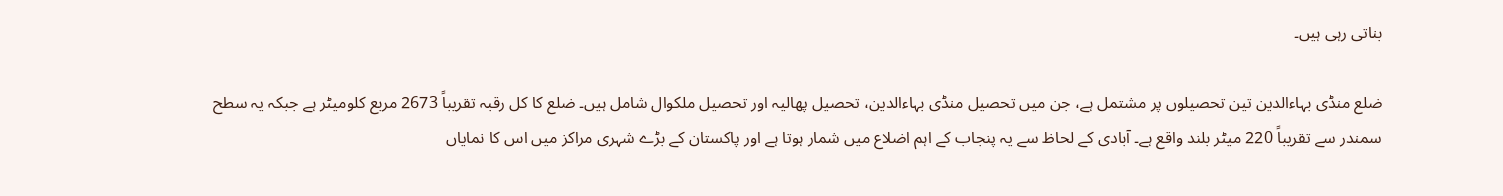بناتی رہی ہیں۔

ضلع منڈی بہاءالدین تین تحصیلوں پر مشتمل ہے، جن میں تحصیل منڈی بہاءالدین، تحصیل پھالیہ اور تحصیل ملکوال شامل ہیں۔ ضلع کا کل رقبہ تقریباً 2673 مربع کلومیٹر ہے جبکہ یہ سطح سمندر سے تقریباً 220 میٹر بلند واقع ہے۔ آبادی کے لحاظ سے یہ پنجاب کے اہم اضلاع میں شمار ہوتا ہے اور پاکستان کے بڑے شہری مراکز میں اس کا نمایاں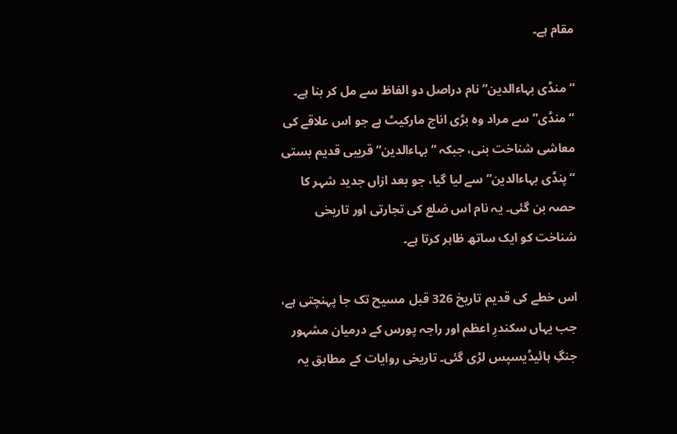مقام ہے۔

“منڈی بہاءالدین” نام دراصل دو الفاظ سے مل کر بنا ہے۔ “منڈی” سے مراد وہ بڑی اناج مارکیٹ ہے جو اس علاقے کی معاشی شناخت بنی، جبکہ “بہاءالدین” قریبی قدیم بستی “پنڈی بہاءالدین” سے لیا گیا، جو بعد ازاں جدید شہر کا حصہ بن گئی۔ یہ نام اس ضلع کی تجارتی اور تاریخی شناخت کو ایک ساتھ ظاہر کرتا ہے۔

اس خطے کی قدیم تاریخ 326 قبل مسیح تک جا پہنچتی ہے، جب یہاں سکندرِ اعظم اور راجہ پورس کے درمیان مشہور جنگِ ہائیڈیسپس لڑی گئی۔ تاریخی روایات کے مطابق یہ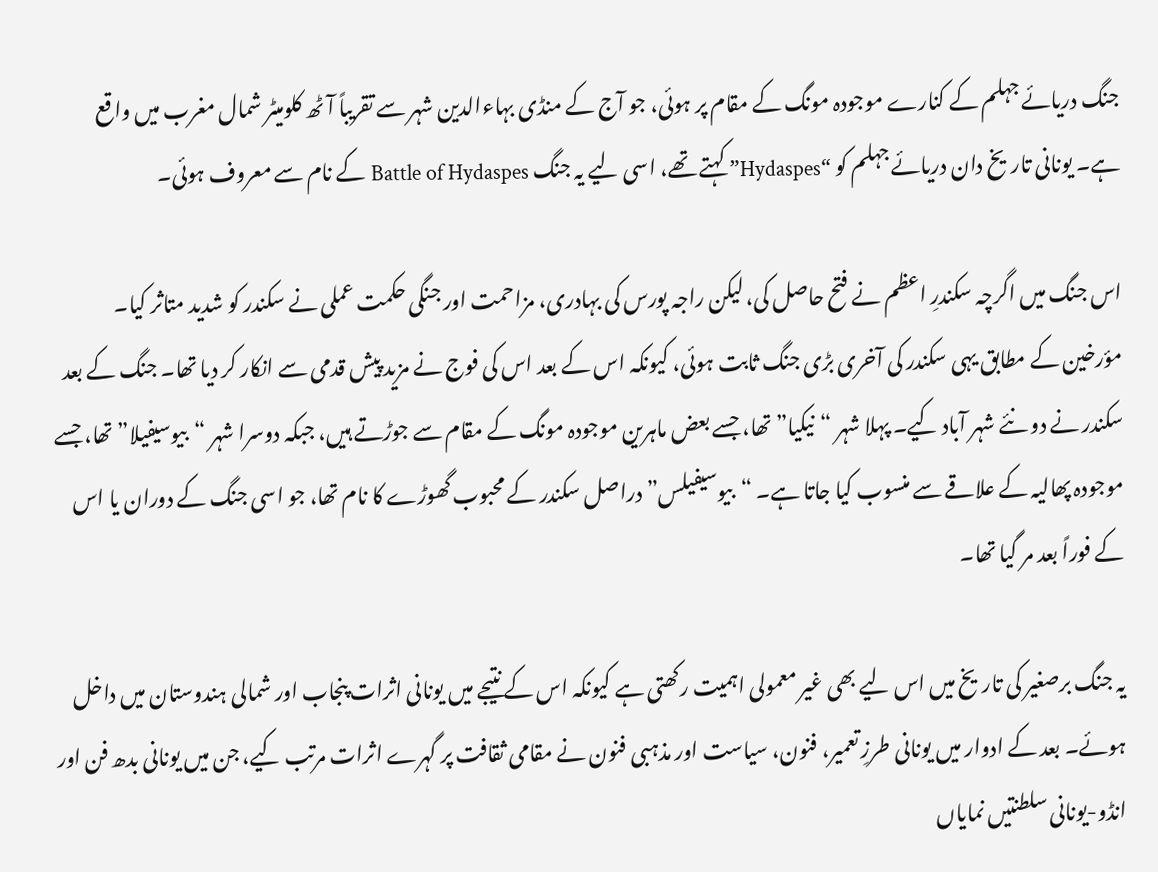جنگ دریائے جہلم کے کنارے موجودہ مونگ کے مقام پر ہوئی، جو آج کے منڈی بہاءالدین شہر سے تقریباً آٹھ کلومیٹر شمال مغرب میں واقع ہے۔ یونانی تاریخ دان دریائے جہلم کو “Hydaspes” کہتے تھے، اسی لیے یہ جنگ Battle of Hydaspes کے نام سے معروف ہوئی۔

اس جنگ میں اگرچہ سکندرِ اعظم نے فتح حاصل کی، لیکن راجہ پورس کی بہادری، مزاحمت اور جنگی حکمت عملی نے سکندر کو شدید متاثر کیا۔ مؤرخین کے مطابق یہی سکندر کی آخری بڑی جنگ ثابت ہوئی، کیونکہ اس کے بعد اس کی فوج نے مزید پیش قدمی سے انکار کر دیا تھا۔ جنگ کے بعد سکندر نے دو نئے شہر آباد کیے۔ پہلا شہر “نیکیا” تھا، جسے بعض ماہرین موجودہ مونگ کے مقام سے جوڑتے ہیں، جبکہ دوسرا شہر “بیوسیفیلا” تھا، جسے موجودہ پھالیہ کے علاقے سے منسوب کیا جاتا ہے۔ “بیوسیفیلس” دراصل سکندر کے محبوب گھوڑے کا نام تھا، جو اسی جنگ کے دوران یا اس کے فوراً بعد مر گیا تھا۔

یہ جنگ برصغیر کی تاریخ میں اس لیے بھی غیر معمولی اہمیت رکھتی ہے کیونکہ اس کے نتیجے میں یونانی اثرات پنجاب اور شمالی ہندوستان میں داخل ہوئے۔ بعد کے ادوار میں یونانی طرزِ تعمیر، فنون، سیاست اور مذہبی فنون نے مقامی ثقافت پر گہرے اثرات مرتب کیے، جن میں یونانی بدھ فن اور انڈو-یونانی سلطنتیں نمایاں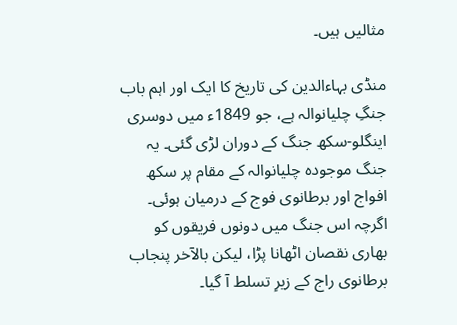مثالیں ہیں۔

منڈی بہاءالدین کی تاریخ کا ایک اور اہم باب جنگِ چلیانوالہ ہے، جو 1849ء میں دوسری اینگلو-سکھ جنگ کے دوران لڑی گئی۔ یہ جنگ موجودہ چلیانوالہ کے مقام پر سکھ افواج اور برطانوی فوج کے درمیان ہوئی۔ اگرچہ اس جنگ میں دونوں فریقوں کو بھاری نقصان اٹھانا پڑا، لیکن بالآخر پنجاب برطانوی راج کے زیرِ تسلط آ گیا۔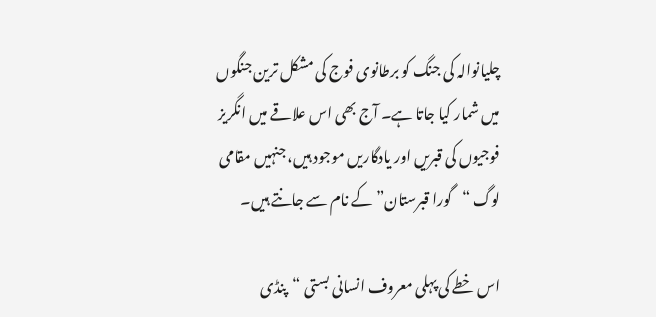چلیانوالہ کی جنگ کو برطانوی فوج کی مشکل ترین جنگوں میں شمار کیا جاتا ہے۔ آج بھی اس علاقے میں انگریز فوجیوں کی قبریں اور یادگاریں موجود ہیں، جنہیں مقامی لوگ “گورا قبرستان” کے نام سے جانتے ہیں۔

اس خطے کی پہلی معروف انسانی بستی “پنڈی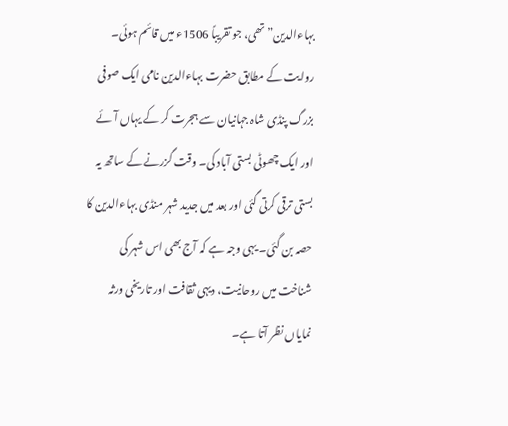بہاءالدین” تھی، جو تقریباً 1506ء میں قائم ہوئی۔ روایت کے مطابق حضرت بہاءالدین نامی ایک صوفی بزرگ پنڈی شاہ جہانیان سے ہجرت کر کے یہاں آئے اور ایک چھوٹی بستی آباد کی۔ وقت گزرنے کے ساتھ یہ بستی ترقی کرتی گئی اور بعد میں جدید شہر منڈی بہاءالدین کا حصہ بن گئی۔ یہی وجہ ہے کہ آج بھی اس شہر کی شناخت میں روحانیت، دیہی ثقافت اور تاریخی ورثہ نمایاں نظر آتا ہے۔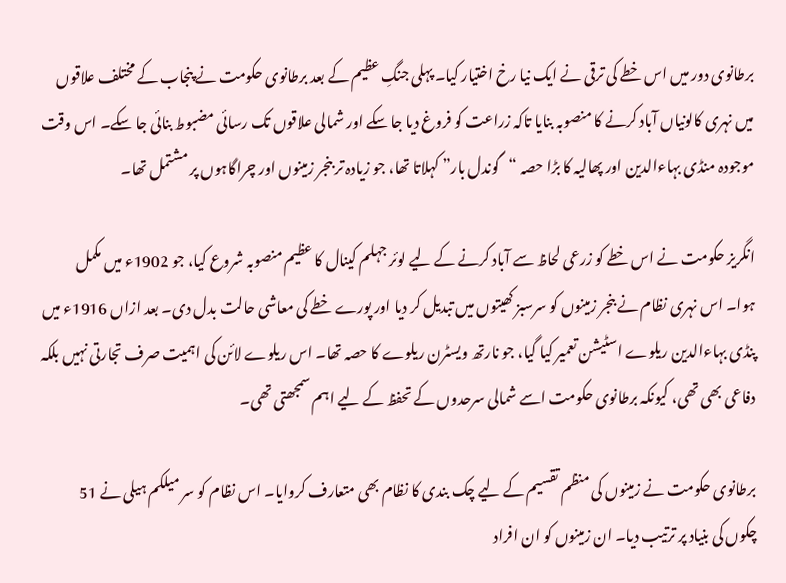برطانوی دور میں اس خطے کی ترقی نے ایک نیا رخ اختیار کیا۔ پہلی جنگِ عظیم کے بعد برطانوی حکومت نے پنجاب کے مختلف علاقوں میں نہری کالونیاں آباد کرنے کا منصوبہ بنایا تاکہ زراعت کو فروغ دیا جا سکے اور شمالی علاقوں تک رسائی مضبوط بنائی جا سکے۔ اس وقت موجودہ منڈی بہاءالدین اور پھالیہ کا بڑا حصہ “گوندل بار” کہلاتا تھا، جو زیادہ تر بنجر زمینوں اور چراگاہوں پر مشتمل تھا۔

انگریز حکومت نے اس خطے کو زرعی لحاظ سے آباد کرنے کے لیے لوئر جہلم کینال کا عظیم منصوبہ شروع کیا، جو 1902ء میں مکمل ہوا۔ اس نہری نظام نے بنجر زمینوں کو سرسبز کھیتوں میں تبدیل کر دیا اور پورے خطے کی معاشی حالت بدل دی۔ بعد ازاں 1916ء میں پنڈی بہاءالدین ریلوے اسٹیشن تعمیر کیا گیا، جو نارتھ ویسٹرن ریلوے کا حصہ تھا۔ اس ریلوے لائن کی اہمیت صرف تجارتی نہیں بلکہ دفاعی بھی تھی، کیونکہ برطانوی حکومت اسے شمالی سرحدوں کے تحفظ کے لیے اہم سمجھتی تھی۔

برطانوی حکومت نے زمینوں کی منظم تقسیم کے لیے چک بندی کا نظام بھی متعارف کروایا۔ اس نظام کو سر میلکم ہیلی نے 51 چکوں کی بنیاد پر ترتیب دیا۔ ان زمینوں کو ان افراد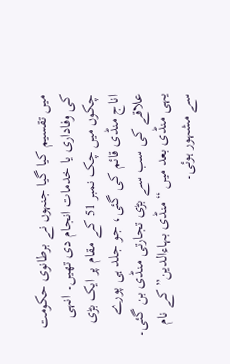میں تقسیم کیا گیا جنہوں نے برطانوی حکومت کی وفاداری یا خدمات انجام دی تھیں۔ انہی چکوں میں چک نمبر 51 کے مقام پر ایک بڑی اناج منڈی قائم کی گئی، جو جلد ہی پورے علاقے کی سب سے بڑی تجارتی منڈی بن گئی۔ یہی منڈی بعد میں “منڈی بہاءالدین” کے نام سے مشہور ہوئی۔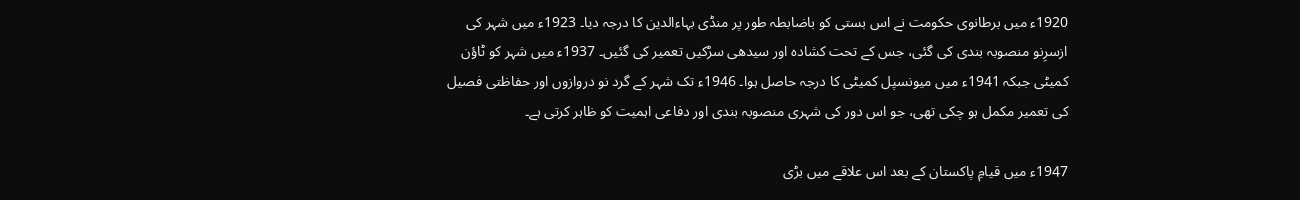1920ء میں برطانوی حکومت نے اس بستی کو باضابطہ طور پر منڈی بہاءالدین کا درجہ دیا۔ 1923ء میں شہر کی ازسرِنو منصوبہ بندی کی گئی، جس کے تحت کشادہ اور سیدھی سڑکیں تعمیر کی گئیں۔ 1937ء میں شہر کو ٹاؤن کمیٹی جبکہ 1941ء میں میونسپل کمیٹی کا درجہ حاصل ہوا۔ 1946ء تک شہر کے گرد نو دروازوں اور حفاظتی فصیل کی تعمیر مکمل ہو چکی تھی، جو اس دور کی شہری منصوبہ بندی اور دفاعی اہمیت کو ظاہر کرتی ہے۔

1947ء میں قیامِ پاکستان کے بعد اس علاقے میں بڑی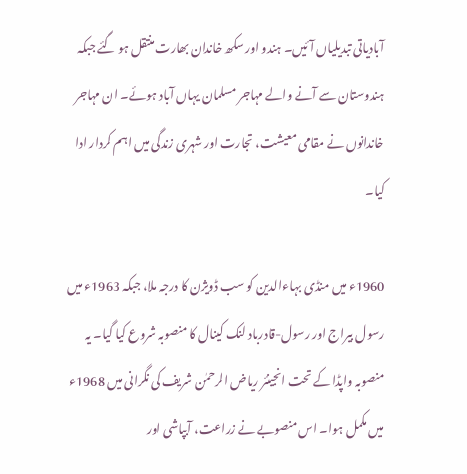آبادیاتی تبدیلیاں آئیں۔ ہندو اور سکھ خاندان بھارت منتقل ہو گئے جبکہ ہندوستان سے آنے والے مہاجر مسلمان یہاں آباد ہوئے۔ ان مہاجر خاندانوں نے مقامی معیشت، تجارت اور شہری زندگی میں اہم کردار ادا کیا۔

1960ء میں منڈی بہاءالدین کو سب ڈویژن کا درجہ ملا، جبکہ 1963ء میں رسول بیراج اور رسول-قادرباد لنک کینال کا منصوبہ شروع کیا گیا۔ یہ منصوبہ واپڈا کے تحت انجینئر ریاض الرحمٰن شریف کی نگرانی میں 1968ء میں مکمل ہوا۔ اس منصوبے نے زراعت، آبپاشی اور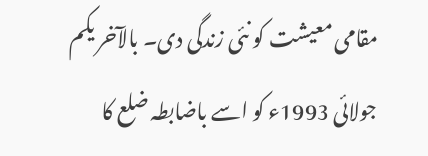مقامی معیشت کو نئی زندگی دی۔ بالآخر یکم جولائی 1993ء کو اسے باضابطہ ضلع کا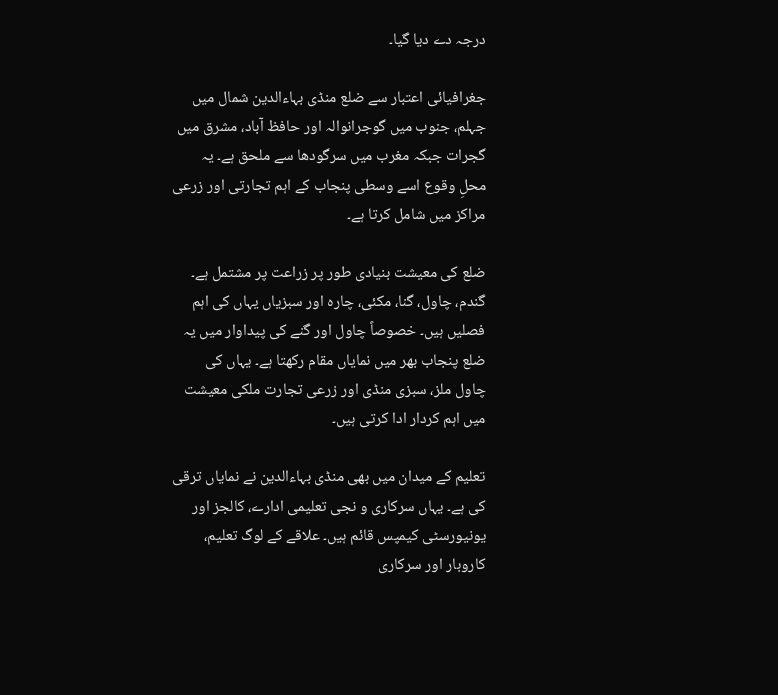درجہ دے دیا گیا۔

جغرافیائی اعتبار سے ضلع منڈی بہاءالدین شمال میں جہلم، جنوب میں گوجرانوالہ اور حافظ آباد، مشرق میں گجرات جبکہ مغرب میں سرگودھا سے ملحق ہے۔ یہ محلِ وقوع اسے وسطی پنجاب کے اہم تجارتی اور زرعی مراکز میں شامل کرتا ہے۔

ضلع کی معیشت بنیادی طور پر زراعت پر مشتمل ہے۔ گندم، چاول، گنا، مکئی، چارہ اور سبزیاں یہاں کی اہم فصلیں ہیں۔ خصوصاً چاول اور گنے کی پیداوار میں یہ ضلع پنجاب بھر میں نمایاں مقام رکھتا ہے۔ یہاں کی چاول ملز، سبزی منڈی اور زرعی تجارت ملکی معیشت میں اہم کردار ادا کرتی ہیں۔

تعلیم کے میدان میں بھی منڈی بہاءالدین نے نمایاں ترقی کی ہے۔ یہاں سرکاری و نجی تعلیمی ادارے، کالجز اور یونیورسٹی کیمپس قائم ہیں۔ علاقے کے لوگ تعلیم، کاروبار اور سرکاری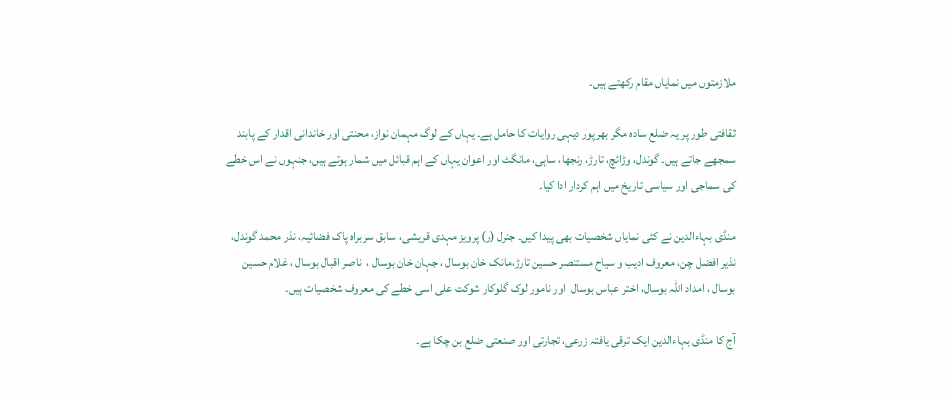ملازمتوں میں نمایاں مقام رکھتے ہیں۔

ثقافتی طور پر یہ ضلع سادہ مگر بھرپور دیہی روایات کا حامل ہے۔ یہاں کے لوگ مہمان نواز، محنتی اور خاندانی اقدار کے پابند سمجھے جاتے ہیں۔ گوندل، وڑائچ، تارڑ، رنجھا، ساہی، مانگٹ اور اعوان یہاں کے اہم قبائل میں شمار ہوتے ہیں، جنہوں نے اس خطے کی سماجی اور سیاسی تاریخ میں اہم کردار ادا کیا۔

منڈی بہاءالدین نے کئی نمایاں شخصیات بھی پیدا کیں۔ جنرل (ر) پرویز مہدی قریشی، سابق سربراہ پاک فضائیہ، نذر محمد گوندل، نذیر افضل چن، معروف ادیب و سیاح مستنصر حسین تارڑ،مانک خان بوسال ، جہان خان بوسال ،  ناصر اقبال بوسال ، غلام حسین بوسال ، امداد اللہ بوسال، اختر عباس بوسال  اور نامور لوک گلوکار شوکت علی اسی خطے کی معروف شخصیات ہیں۔

آج کا منڈی بہاءالدین ایک ترقی یافتہ زرعی، تجارتی اور صنعتی ضلع بن چکا ہے۔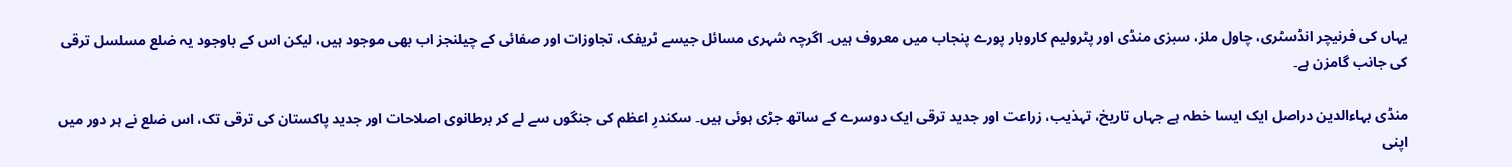یہاں کی فرنیچر انڈسٹری، چاول ملز، سبزی منڈی اور پٹرولیم کاروبار پورے پنجاب میں معروف ہیں۔ اگرچہ شہری مسائل جیسے ٹریفک، تجاوزات اور صفائی کے چیلنجز اب بھی موجود ہیں، لیکن اس کے باوجود یہ ضلع مسلسل ترقی کی جانب گامزن ہے۔

منڈی بہاءالدین دراصل ایک ایسا خطہ ہے جہاں تاریخ، تہذیب، زراعت اور جدید ترقی ایک دوسرے کے ساتھ جڑی ہوئی ہیں۔ سکندرِ اعظم کی جنگوں سے لے کر برطانوی اصلاحات اور جدید پاکستان کی ترقی تک، اس ضلع نے ہر دور میں اپنی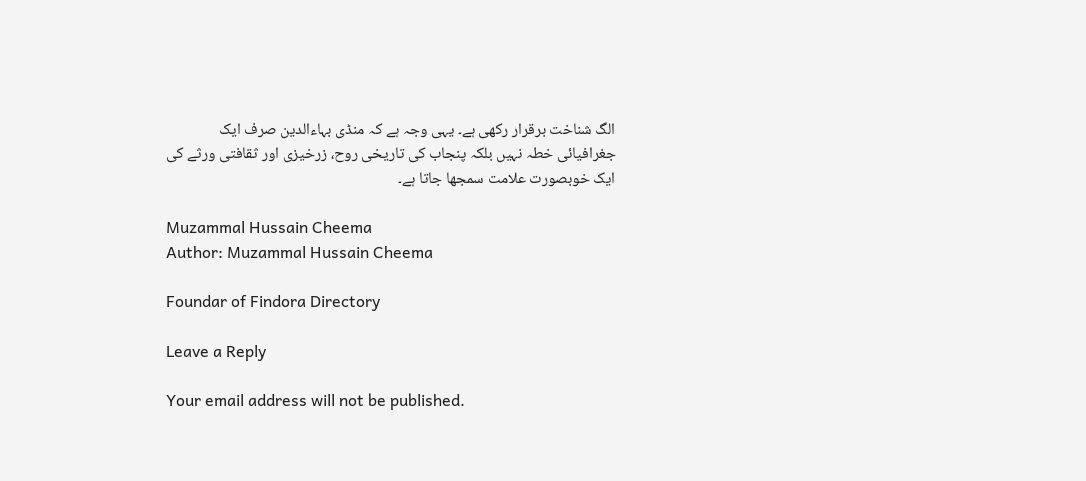الگ شناخت برقرار رکھی ہے۔ یہی وجہ ہے کہ منڈی بہاءالدین صرف ایک جغرافیائی خطہ نہیں بلکہ پنجاب کی تاریخی روح، زرخیزی اور ثقافتی ورثے کی ایک خوبصورت علامت سمجھا جاتا ہے۔

Muzammal Hussain Cheema
Author: Muzammal Hussain Cheema

Foundar of Findora Directory

Leave a Reply

Your email address will not be published.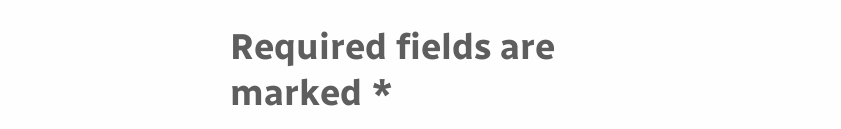Required fields are marked *